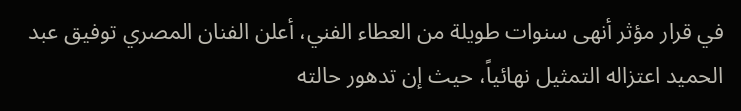في قرار مؤثر أنهى سنوات طويلة من العطاء الفني، أعلن الفنان المصري توفيق عبد الحميد اعتزاله التمثيل نهائياً، حيث إن تدهور حالته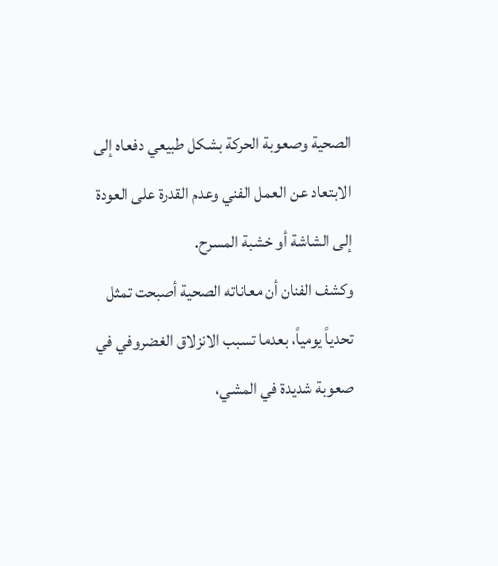الصحية وصعوبة الحركة بشكل طبيعي دفعاه إلى الابتعاد عن العمل الفني وعدم القدرة على العودة إلى الشاشة أو خشبة المسرح.
وكشف الفنان أن معاناته الصحية أصبحت تمثل تحدياً يومياً، بعدما تسبب الانزلاق الغضروفي في صعوبة شديدة في المشي،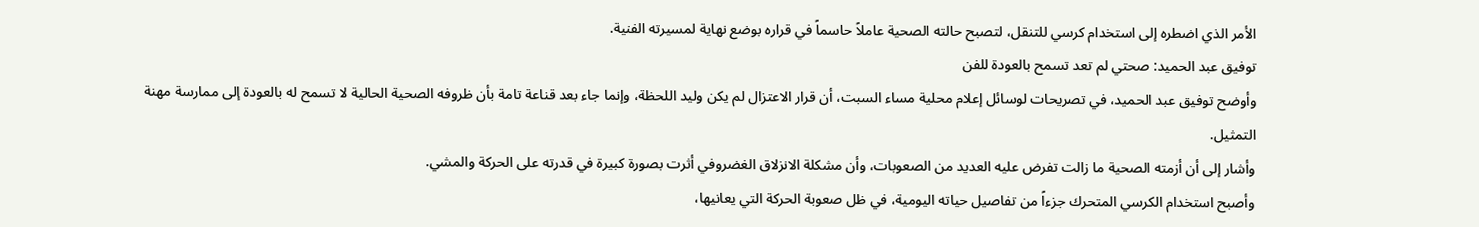الأمر الذي اضطره إلى استخدام كرسي للتنقل، لتصبح حالته الصحية عاملاً حاسماً في قراره بوضع نهاية لمسيرته الفنية.
توفيق عبد الحميد: صحتي لم تعد تسمح بالعودة للفن
وأوضح توفيق عبد الحميد، في تصريحات لوسائل إعلام محلية مساء السبت، أن قرار الاعتزال لم يكن وليد اللحظة، وإنما جاء بعد قناعة تامة بأن ظروفه الصحية الحالية لا تسمح له بالعودة إلى ممارسة مهنة التمثيل.
وأشار إلى أن أزمته الصحية ما زالت تفرض عليه العديد من الصعوبات، وأن مشكلة الانزلاق الغضروفي أثرت بصورة كبيرة في قدرته على الحركة والمشي.
وأصبح استخدام الكرسي المتحرك جزءاً من تفاصيل حياته اليومية، في ظل صعوبة الحركة التي يعانيها،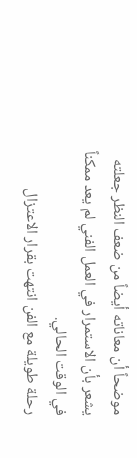موضحاً أن معاناته أيضاً من ضعف النظر جعلته يشعر بأن الاستمرار في العمل الفني لم يعد ممكناً في الوقت الحالي.
رحلة طويلة مع الفن انتهت بقرار الاعتزال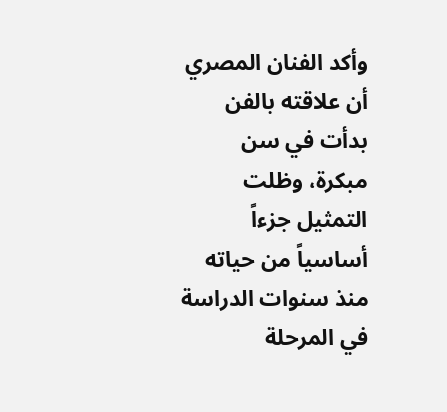وأكد الفنان المصري أن علاقته بالفن بدأت في سن مبكرة، وظلت التمثيل جزءاً أساسياً من حياته منذ سنوات الدراسة في المرحلة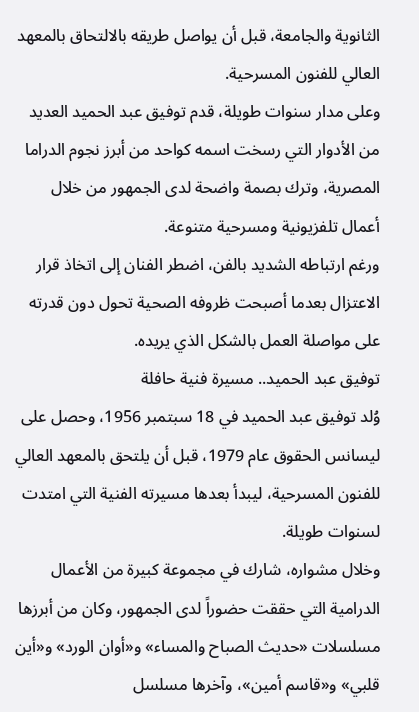الثانوية والجامعة، قبل أن يواصل طريقه بالالتحاق بالمعهد العالي للفنون المسرحية.
وعلى مدار سنوات طويلة، قدم توفيق عبد الحميد العديد من الأدوار التي رسخت اسمه كواحد من أبرز نجوم الدراما المصرية، وترك بصمة واضحة لدى الجمهور من خلال أعمال تلفزيونية ومسرحية متنوعة.
ورغم ارتباطه الشديد بالفن، اضطر الفنان إلى اتخاذ قرار الاعتزال بعدما أصبحت ظروفه الصحية تحول دون قدرته على مواصلة العمل بالشكل الذي يريده.
توفيق عبد الحميد.. مسيرة فنية حافلة
وُلد توفيق عبد الحميد في 18 سبتمبر 1956، وحصل على ليسانس الحقوق عام 1979، قبل أن يلتحق بالمعهد العالي للفنون المسرحية، ليبدأ بعدها مسيرته الفنية التي امتدت لسنوات طويلة.
وخلال مشواره، شارك في مجموعة كبيرة من الأعمال الدرامية التي حققت حضوراً لدى الجمهور، وكان من أبرزها مسلسلات «حديث الصباح والمساء» و«أوان الورد» و«أين قلبي» و«قاسم أمين»، وآخرها مسلسل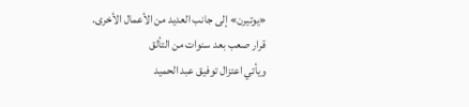«يوتيرن» إلى جانب العديد من الأعمال الأخرى.
قرار صعب بعد سنوات من التألق
ويأتي اعتزال توفيق عبد الحميد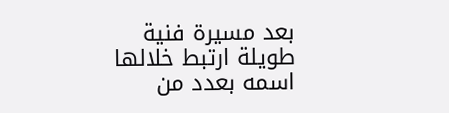بعد مسيرة فنية طويلة ارتبط خلالها اسمه بعدد من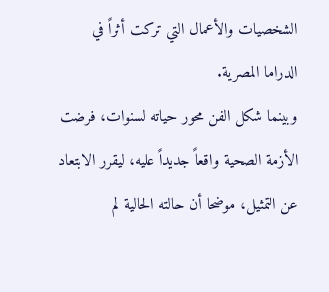الشخصيات والأعمال التي تركت أثراً في الدراما المصرية.
وبينما شكل الفن محور حياته لسنوات، فرضت الأزمة الصحية واقعاً جديداً عليه، ليقرر الابتعاد عن التمثيل، موضحا أن حالته الحالية لم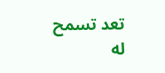تعد تسمح له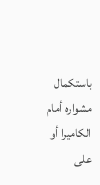باستكمال مشواره أمام الكاميرا أو على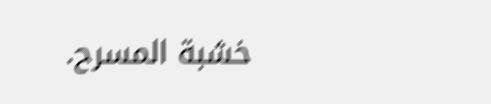خشبة المسرح.